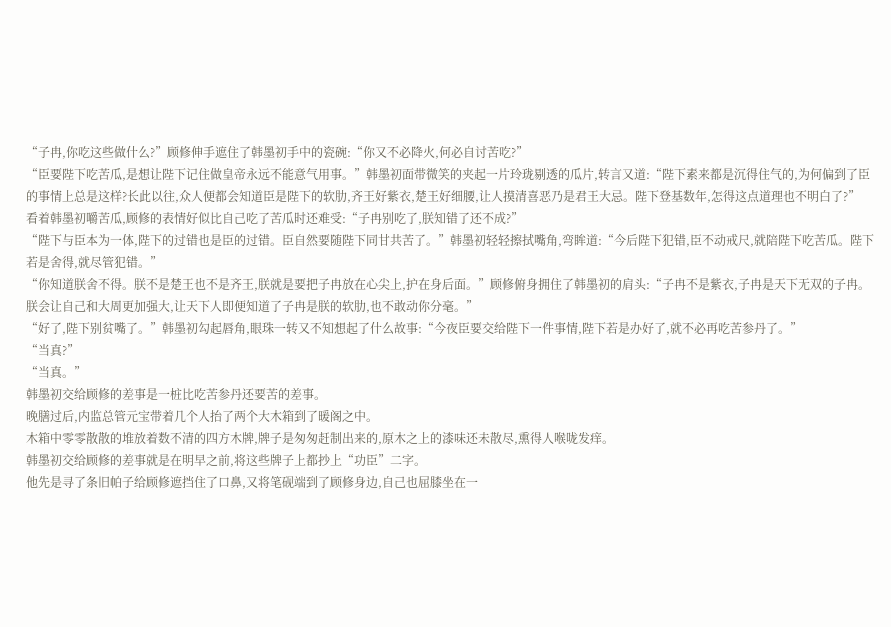“子冉,你吃这些做什么?”顾修伸手遮住了韩墨初手中的瓷碗:“你又不必降火,何必自讨苦吃?”
“臣要陛下吃苦瓜,是想让陛下记住做皇帝永远不能意气用事。”韩墨初面带微笑的夹起一片玲珑剔透的瓜片,转言又道:“陛下素来都是沉得住气的,为何偏到了臣的事情上总是这样?长此以往,众人便都会知道臣是陛下的软肋,齐王好紫衣,楚王好细腰,让人摸清喜恶乃是君王大忌。陛下登基数年,怎得这点道理也不明白了?”
看着韩墨初嚼苦瓜,顾修的表情好似比自己吃了苦瓜时还难受:“子冉别吃了,朕知错了还不成?”
“陛下与臣本为一体,陛下的过错也是臣的过错。臣自然要随陛下同甘共苦了。”韩墨初轻轻擦拭嘴角,弯眸道:“今后陛下犯错,臣不动戒尺,就陪陛下吃苦瓜。陛下若是舍得,就尽管犯错。”
“你知道朕舍不得。朕不是楚王也不是齐王,朕就是要把子冉放在心尖上,护在身后面。”顾修俯身拥住了韩墨初的肩头:“子冉不是紫衣,子冉是天下无双的子冉。朕会让自己和大周更加强大,让天下人即便知道了子冉是朕的软肋,也不敢动你分毫。”
“好了,陛下别贫嘴了。”韩墨初勾起唇角,眼珠一转又不知想起了什么故事:“今夜臣要交给陛下一件事情,陛下若是办好了,就不必再吃苦参丹了。”
“当真?”
“当真。”
韩墨初交给顾修的差事是一桩比吃苦参丹还要苦的差事。
晚膳过后,内监总管元宝带着几个人抬了两个大木箱到了暖阁之中。
木箱中零零散散的堆放着数不清的四方木牌,牌子是匆匆赶制出来的,原木之上的漆味还未散尽,熏得人喉咙发痒。
韩墨初交给顾修的差事就是在明早之前,将这些牌子上都抄上“功臣”二字。
他先是寻了条旧帕子给顾修遮挡住了口鼻,又将笔砚端到了顾修身边,自己也屈膝坐在一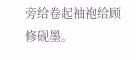旁给卷起袖袍给顾修砚墨。